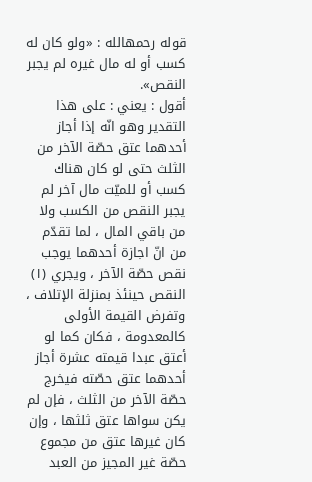قوله رحمهالله : «ولو كان له كسب أو له مال غيره لم يجبر النقص».
أقول : يعني : على هذا التقدير وهو انّه إذا أجاز أحدهما عتق حصّة الآخر من الثلث حتى لو كان هناك كسب أو للميّت مال آخر لم يجبر النقص من الكسب ولا من باقي المال ، لما تقدّم من انّ اجازة أحدهما يوجب نقص حصّة الآخر ، ويجري (١) النقص حينئذ بمنزلة الإتلاف ، وتفرض القيمة الأولى كالمعدومة ، فكان كما لو أعتق عبدا قيمته عشرة أجاز أحدهما عتق حصّته فيخرج حصّة الآخر من الثلث ، فإن لم يكن سواها عتق ثلثها ، وإن كان غيرها عتق من مجموع حصّة غير المجيز من العبد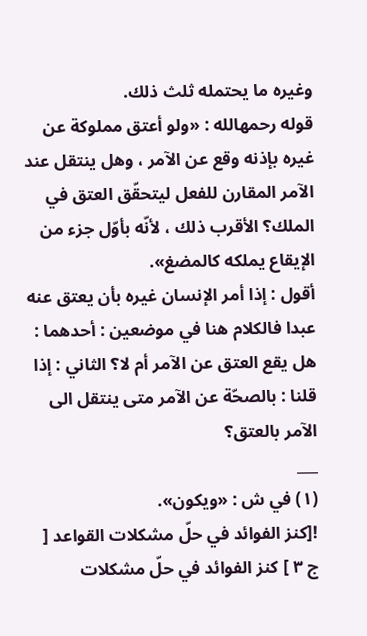وغيره ما يحتمله ثلث ذلك.
قوله رحمهالله : «ولو أعتق مملوكة عن غيره بإذنه وقع عن الآمر ، وهل ينتقل عند الآمر المقارن للفعل ليتحقّق العتق في الملك؟ الأقرب ذلك ، لأنّه بأوّل جزء من الإيقاع يملكه كالمضغ».
أقول : إذا أمر الإنسان غيره بأن يعتق عنه عبدا فالكلام هنا في موضعين : أحدهما : هل يقع العتق عن الآمر أم لا؟ الثاني : إذا قلنا : بالصحّة عن الآمر متى ينتقل الى الآمر بالعتق؟
___
(١) في ش : «ويكون».
![كنز الفوائد في حلّ مشكلات القواعد [ ج ٣ ] كنز الفوائد في حلّ مشكلات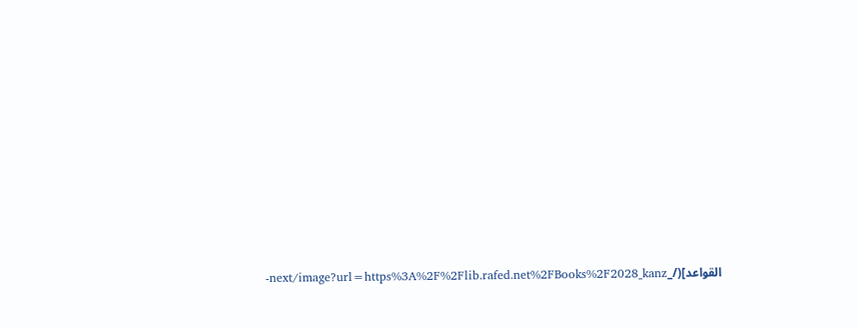القواعد](/_next/image?url=https%3A%2F%2Flib.rafed.net%2FBooks%2F2028_kanz-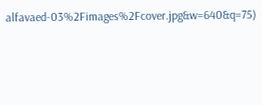alfavaed-03%2Fimages%2Fcover.jpg&w=640&q=75)